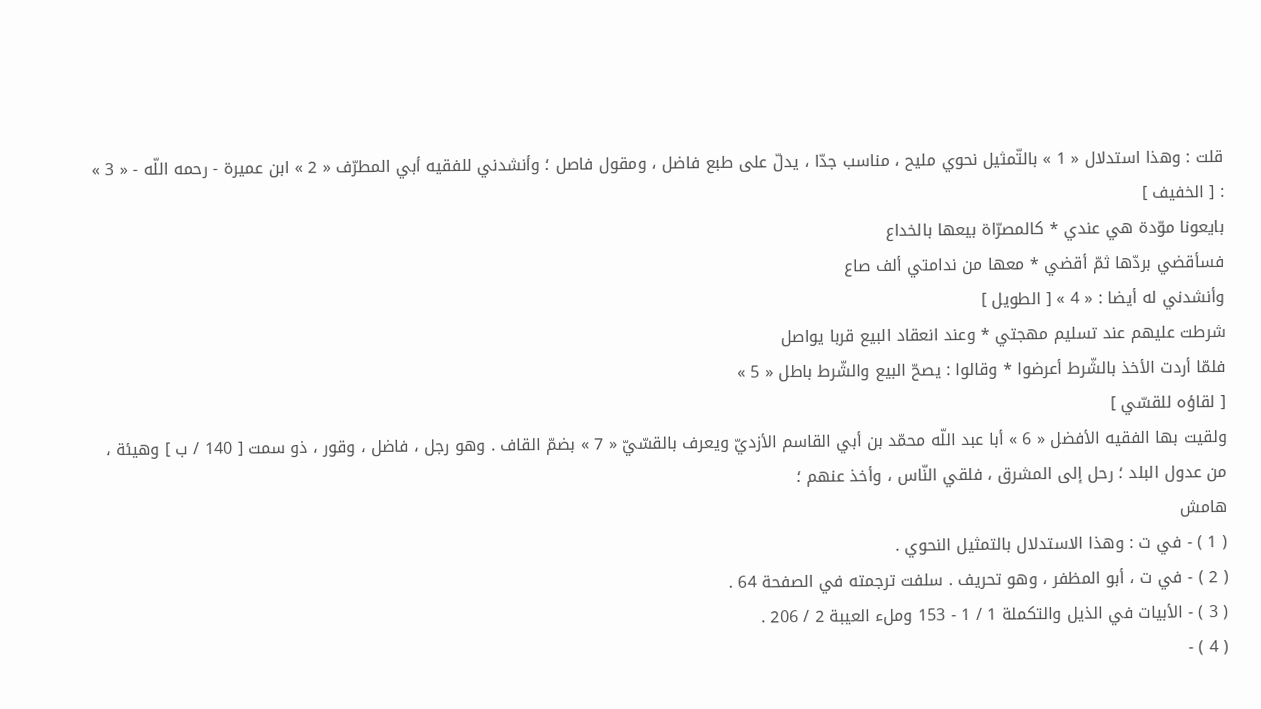قلت : وهذا استدلال « 1 » بالتّمثيل نحوي مليح ، مناسب جدّا ، يدلّ على طبع فاضل ، ومقول فاصل ؛ وأنشدني للفقيه أبي المطرّف « 2 » ابن عميرة - رحمه اللّه - « 3 » : [ الخفيف ]
بايعونا موّدة هي عندي * كالمصرّاة بيعها بالخداع
فسأقضي بردّها ثمّ أقضي * معها من ندامتي ألف صاع
وأنشدني له أيضا : « 4 » [ الطويل ]
شرطت عليهم عند تسليم مهجتي * وعند انعقاد البيع قربا يواصل
فلمّا أردت الأخذ بالشّرط أعرضوا * وقالوا : يصحّ البيع والشّرط باطل « 5 »
[ لقاؤه للقسّي ]
ولقيت بها الفقيه الأفضل « 6 » أبا عبد اللّه محمّد بن أبي القاسم الأزديّ ويعرف بالقسّيّ « 7 » بضمّ القاف . وهو رجل ، فاضل ، وقور ، ذو سمت [ 140 / ب ] وهيئة ، من عدول البلد ؛ رحل إلى المشرق ، فلقي النّاس ، وأخذ عنهم ؛
هامش
( 1 ) - في ت : وهذا الاستدلال بالتمثيل النحوي .
( 2 ) - في ت ، أبو المظفر ، وهو تحريف . سلفت ترجمته في الصفحة 64 .
( 3 ) - الأبيات في الذيل والتكملة 1 / 1 - 153 وملء العيبة 2 / 206 .
( 4 ) -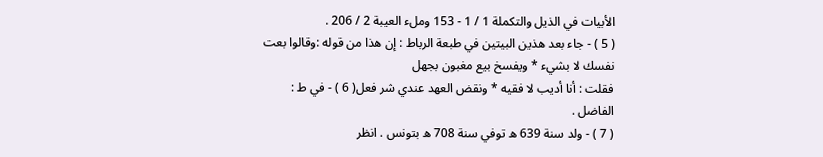الأبيات في الذيل والتكملة 1 / 1 - 153 وملء العيبة 2 / 206 .
( 5 ) - جاء بعد هذين البيتين في طبعة الرباط : إن هذا من قوله :وقالوا بعت نفسك لا بشيء * ويفسخ بيع مغبون بجهل
فقلت : أنا أديب لا فقيه * ونقض العهد عندي شر فعل( 6 ) - في ط : الفاضل .
( 7 ) - ولد سنة 639 ه توفي سنة 708 ه بتونس . انظر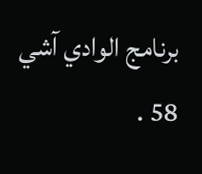برنامج الوادي آشي 58 .